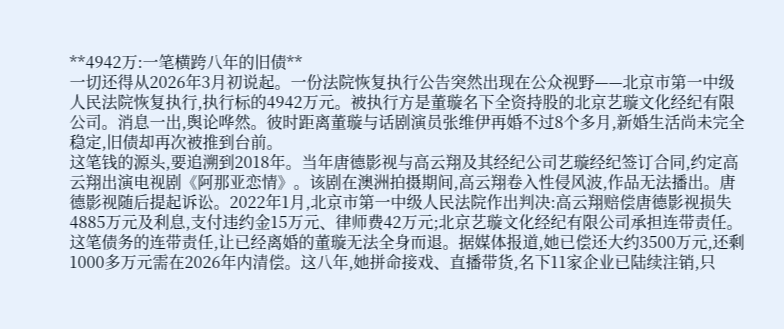**4942万:一笔横跨八年的旧债**
一切还得从2026年3月初说起。一份法院恢复执行公告突然出现在公众视野——北京市第一中级人民法院恢复执行,执行标的4942万元。被执行方是董璇名下全资持股的北京艺璇文化经纪有限公司。消息一出,舆论哗然。彼时距离董璇与话剧演员张维伊再婚不过8个多月,新婚生活尚未完全稳定,旧债却再次被推到台前。
这笔钱的源头,要追溯到2018年。当年唐德影视与高云翔及其经纪公司艺璇经纪签订合同,约定高云翔出演电视剧《阿那亚恋情》。该剧在澳洲拍摄期间,高云翔卷入性侵风波,作品无法播出。唐德影视随后提起诉讼。2022年1月,北京市第一中级人民法院作出判决:高云翔赔偿唐德影视损失4885万元及利息,支付违约金15万元、律师费42万元;北京艺璇文化经纪有限公司承担连带责任。
这笔债务的连带责任,让已经离婚的董璇无法全身而退。据媒体报道,她已偿还大约3500万元,还剩1000多万元需在2026年内清偿。这八年,她拼命接戏、直播带货,名下11家企业已陆续注销,只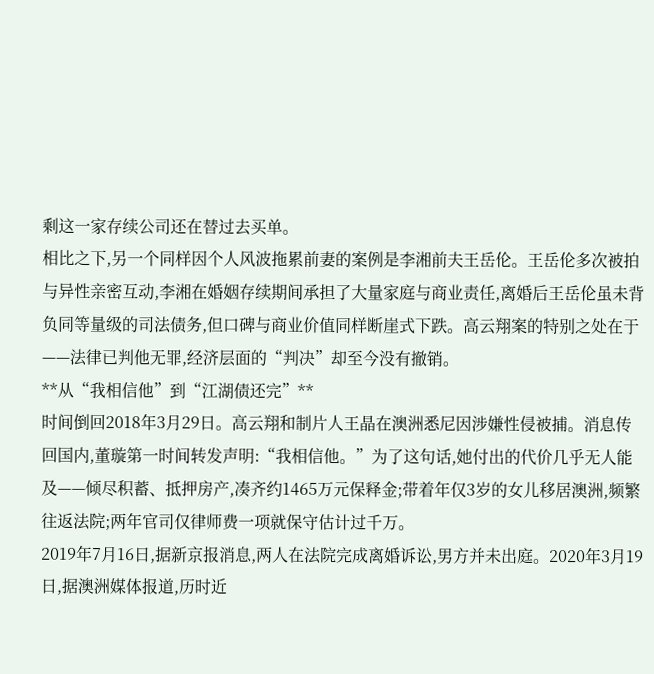剩这一家存续公司还在替过去买单。
相比之下,另一个同样因个人风波拖累前妻的案例是李湘前夫王岳伦。王岳伦多次被拍与异性亲密互动,李湘在婚姻存续期间承担了大量家庭与商业责任,离婚后王岳伦虽未背负同等量级的司法债务,但口碑与商业价值同样断崖式下跌。高云翔案的特别之处在于——法律已判他无罪,经济层面的“判决”却至今没有撤销。
**从“我相信他”到“江湖债还完”**
时间倒回2018年3月29日。高云翔和制片人王晶在澳洲悉尼因涉嫌性侵被捕。消息传回国内,董璇第一时间转发声明:“我相信他。”为了这句话,她付出的代价几乎无人能及——倾尽积蓄、抵押房产,凑齐约1465万元保释金;带着年仅3岁的女儿移居澳洲,频繁往返法院;两年官司仅律师费一项就保守估计过千万。
2019年7月16日,据新京报消息,两人在法院完成离婚诉讼,男方并未出庭。2020年3月19日,据澳洲媒体报道,历时近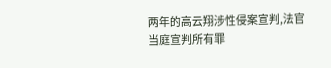两年的高云翔涉性侵案宣判,法官当庭宣判所有罪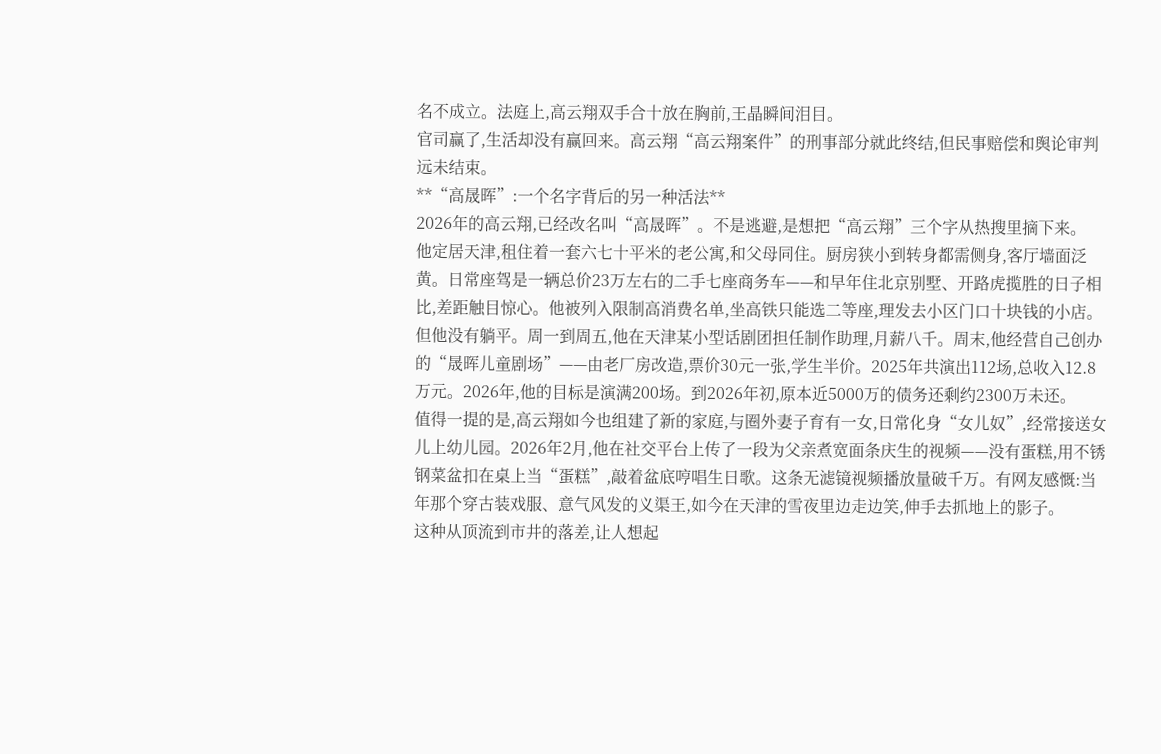名不成立。法庭上,高云翔双手合十放在胸前,王晶瞬间泪目。
官司赢了,生活却没有赢回来。高云翔“高云翔案件”的刑事部分就此终结,但民事赔偿和舆论审判远未结束。
**“高晟晖”:一个名字背后的另一种活法**
2026年的高云翔,已经改名叫“高晟晖”。不是逃避,是想把“高云翔”三个字从热搜里摘下来。
他定居天津,租住着一套六七十平米的老公寓,和父母同住。厨房狭小到转身都需侧身,客厅墙面泛黄。日常座驾是一辆总价23万左右的二手七座商务车——和早年住北京别墅、开路虎揽胜的日子相比,差距触目惊心。他被列入限制高消费名单,坐高铁只能选二等座,理发去小区门口十块钱的小店。
但他没有躺平。周一到周五,他在天津某小型话剧团担任制作助理,月薪八千。周末,他经营自己创办的“晟晖儿童剧场”——由老厂房改造,票价30元一张,学生半价。2025年共演出112场,总收入12.8万元。2026年,他的目标是演满200场。到2026年初,原本近5000万的债务还剩约2300万未还。
值得一提的是,高云翔如今也组建了新的家庭,与圈外妻子育有一女,日常化身“女儿奴”,经常接送女儿上幼儿园。2026年2月,他在社交平台上传了一段为父亲煮宽面条庆生的视频——没有蛋糕,用不锈钢菜盆扣在桌上当“蛋糕”,敲着盆底哼唱生日歌。这条无滤镜视频播放量破千万。有网友感慨:当年那个穿古装戏服、意气风发的义渠王,如今在天津的雪夜里边走边笑,伸手去抓地上的影子。
这种从顶流到市井的落差,让人想起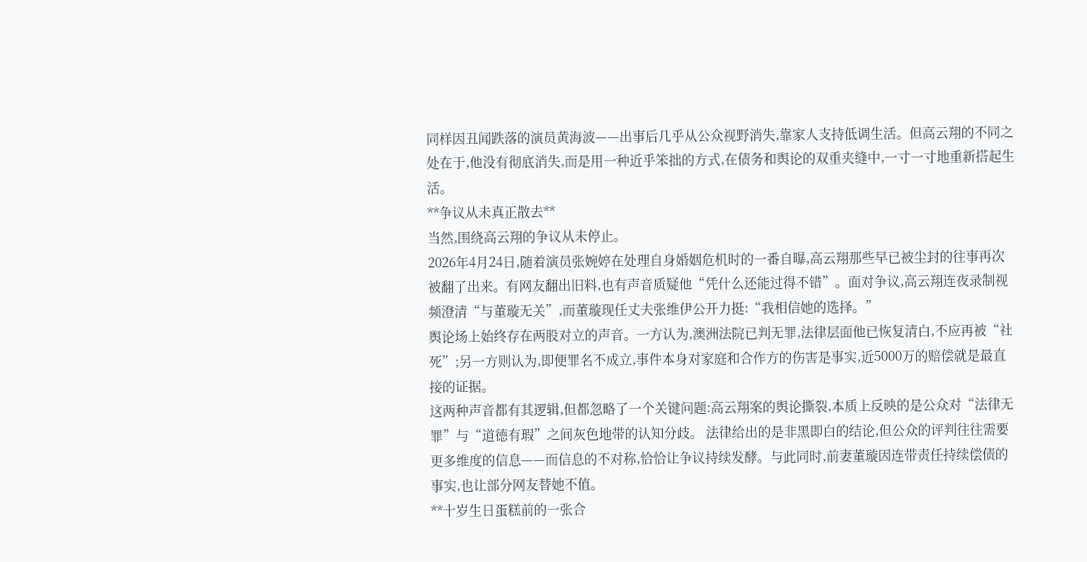同样因丑闻跌落的演员黄海波——出事后几乎从公众视野消失,靠家人支持低调生活。但高云翔的不同之处在于,他没有彻底消失,而是用一种近乎笨拙的方式,在债务和舆论的双重夹缝中,一寸一寸地重新搭起生活。
**争议从未真正散去**
当然,围绕高云翔的争议从未停止。
2026年4月24日,随着演员张婉婷在处理自身婚姻危机时的一番自曝,高云翔那些早已被尘封的往事再次被翻了出来。有网友翻出旧料,也有声音质疑他“凭什么还能过得不错”。面对争议,高云翔连夜录制视频澄清“与董璇无关”,而董璇现任丈夫张维伊公开力挺:“我相信她的选择。”
舆论场上始终存在两股对立的声音。一方认为,澳洲法院已判无罪,法律层面他已恢复清白,不应再被“社死”;另一方则认为,即便罪名不成立,事件本身对家庭和合作方的伤害是事实,近5000万的赔偿就是最直接的证据。
这两种声音都有其逻辑,但都忽略了一个关键问题:高云翔案的舆论撕裂,本质上反映的是公众对“法律无罪”与“道德有瑕”之间灰色地带的认知分歧。 法律给出的是非黑即白的结论,但公众的评判往往需要更多维度的信息——而信息的不对称,恰恰让争议持续发酵。与此同时,前妻董璇因连带责任持续偿债的事实,也让部分网友替她不值。
**十岁生日蛋糕前的一张合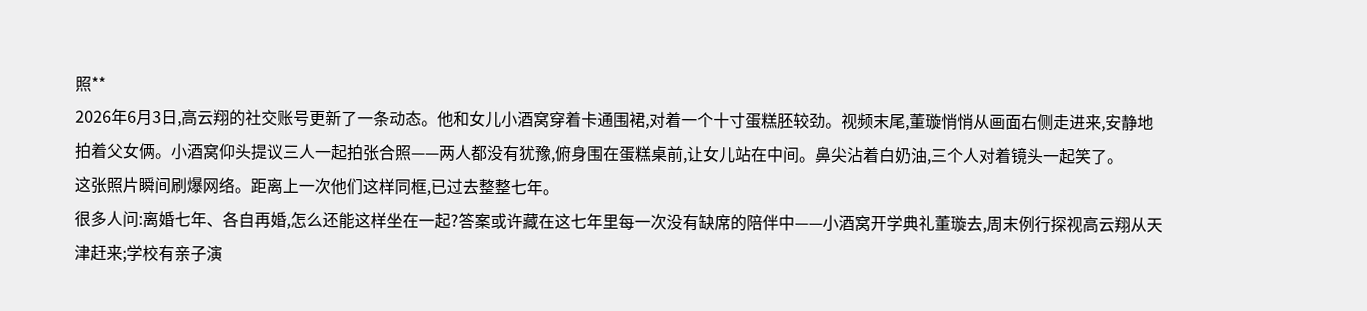照**
2026年6月3日,高云翔的社交账号更新了一条动态。他和女儿小酒窝穿着卡通围裙,对着一个十寸蛋糕胚较劲。视频末尾,董璇悄悄从画面右侧走进来,安静地拍着父女俩。小酒窝仰头提议三人一起拍张合照——两人都没有犹豫,俯身围在蛋糕桌前,让女儿站在中间。鼻尖沾着白奶油,三个人对着镜头一起笑了。
这张照片瞬间刷爆网络。距离上一次他们这样同框,已过去整整七年。
很多人问:离婚七年、各自再婚,怎么还能这样坐在一起?答案或许藏在这七年里每一次没有缺席的陪伴中——小酒窝开学典礼董璇去,周末例行探视高云翔从天津赶来;学校有亲子演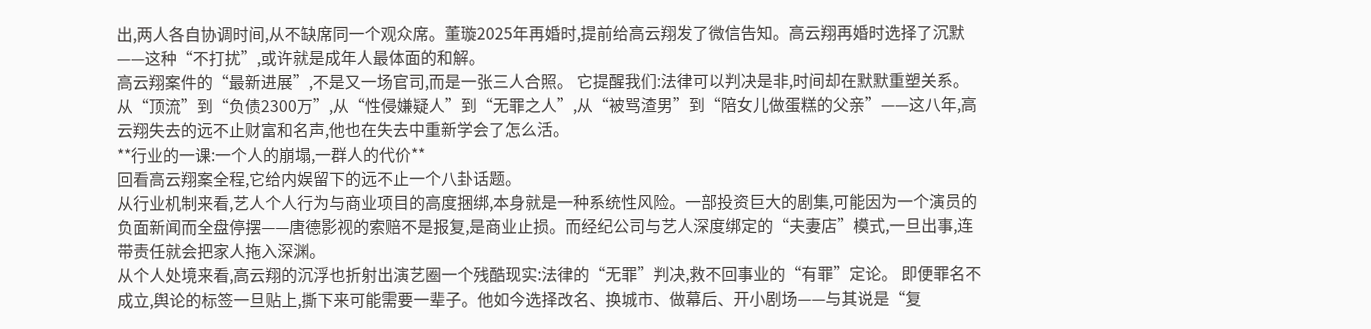出,两人各自协调时间,从不缺席同一个观众席。董璇2025年再婚时,提前给高云翔发了微信告知。高云翔再婚时选择了沉默——这种“不打扰”,或许就是成年人最体面的和解。
高云翔案件的“最新进展”,不是又一场官司,而是一张三人合照。 它提醒我们:法律可以判决是非,时间却在默默重塑关系。从“顶流”到“负债2300万”,从“性侵嫌疑人”到“无罪之人”,从“被骂渣男”到“陪女儿做蛋糕的父亲”——这八年,高云翔失去的远不止财富和名声,他也在失去中重新学会了怎么活。
**行业的一课:一个人的崩塌,一群人的代价**
回看高云翔案全程,它给内娱留下的远不止一个八卦话题。
从行业机制来看,艺人个人行为与商业项目的高度捆绑,本身就是一种系统性风险。一部投资巨大的剧集,可能因为一个演员的负面新闻而全盘停摆——唐德影视的索赔不是报复,是商业止损。而经纪公司与艺人深度绑定的“夫妻店”模式,一旦出事,连带责任就会把家人拖入深渊。
从个人处境来看,高云翔的沉浮也折射出演艺圈一个残酷现实:法律的“无罪”判决,救不回事业的“有罪”定论。 即便罪名不成立,舆论的标签一旦贴上,撕下来可能需要一辈子。他如今选择改名、换城市、做幕后、开小剧场——与其说是“复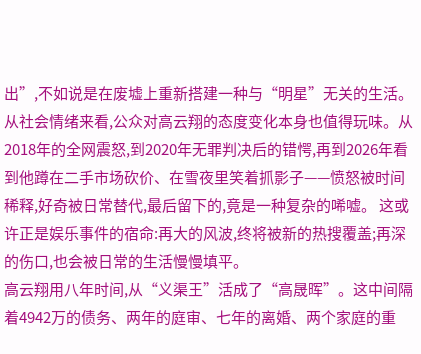出”,不如说是在废墟上重新搭建一种与“明星”无关的生活。
从社会情绪来看,公众对高云翔的态度变化本身也值得玩味。从2018年的全网震怒,到2020年无罪判决后的错愕,再到2026年看到他蹲在二手市场砍价、在雪夜里笑着抓影子——愤怒被时间稀释,好奇被日常替代,最后留下的,竟是一种复杂的唏嘘。 这或许正是娱乐事件的宿命:再大的风波,终将被新的热搜覆盖;再深的伤口,也会被日常的生活慢慢填平。
高云翔用八年时间,从“义渠王”活成了“高晟晖”。这中间隔着4942万的债务、两年的庭审、七年的离婚、两个家庭的重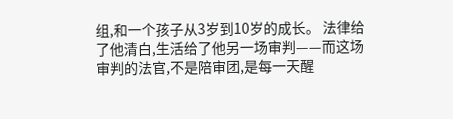组,和一个孩子从3岁到10岁的成长。 法律给了他清白,生活给了他另一场审判——而这场审判的法官,不是陪审团,是每一天醒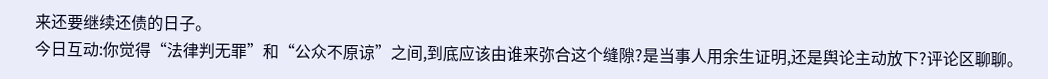来还要继续还债的日子。
今日互动:你觉得“法律判无罪”和“公众不原谅”之间,到底应该由谁来弥合这个缝隙?是当事人用余生证明,还是舆论主动放下?评论区聊聊。